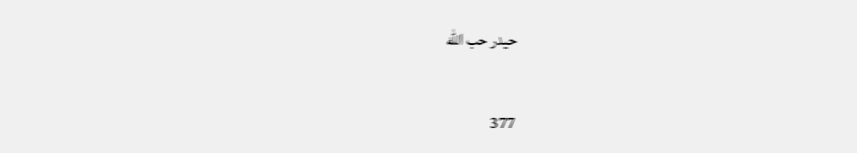حيدر حب الله

377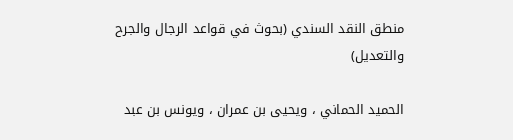منطق النقد السندي (بحوث في قواعد الرجال والجرح والتعديل)

الحميد الحماني ، ويحيى بن عمران ، ويونس بن عبد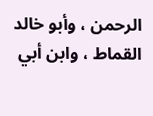الرحمن ، وأبو خالد القماط ، وابن أبي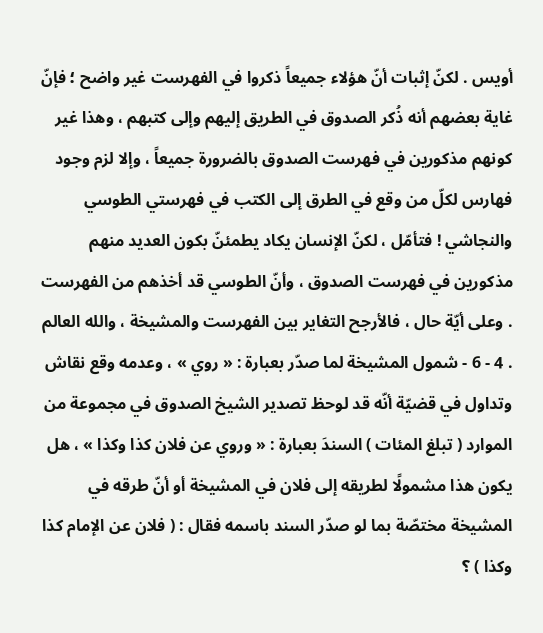أويس . لكنّ إثبات أنّ هؤلاء جميعاً ذكروا في الفهرست غير واضح ؛ فإنّ غاية بعضهم أنه ذُكر الصدوق في الطريق إليهم وإلى كتبهم ، وهذا غير كونهم مذكورين في فهرست الصدوق بالضرورة جميعاً ، وإلا لزم وجود فهارس لكلّ من وقع في الطرق إلى الكتب في فهرستي الطوسي والنجاشي ! فتأمّل ، لكنّ الإنسان يكاد يطمئنّ بكون العديد منهم مذكورين في فهرست الصدوق ، وأنّ الطوسي قد أخذهم من الفهرست . وعلى أيّة حال ، فالأرجح التغاير بين الفهرست والمشيخة ، والله العالم . 4 - 6 - شمول المشيخة لما صدّر بعبارة : « روي » ، وعدمه وقع نقاش وتداول في قضيّة أنّه قد لوحظ تصدير الشيخ الصدوق في مجموعة من الموارد ( تبلغ المئات ) السندَ بعبارة : « وروي عن فلان كذا وكذا » ، هل يكون هذا مشمولًا لطريقه إلى فلان في المشيخة أو أنّ طرقه في المشيخة مختصّة بما لو صدّر السند باسمه فقال : ( فلان عن الإمام كذا وكذا ) ؟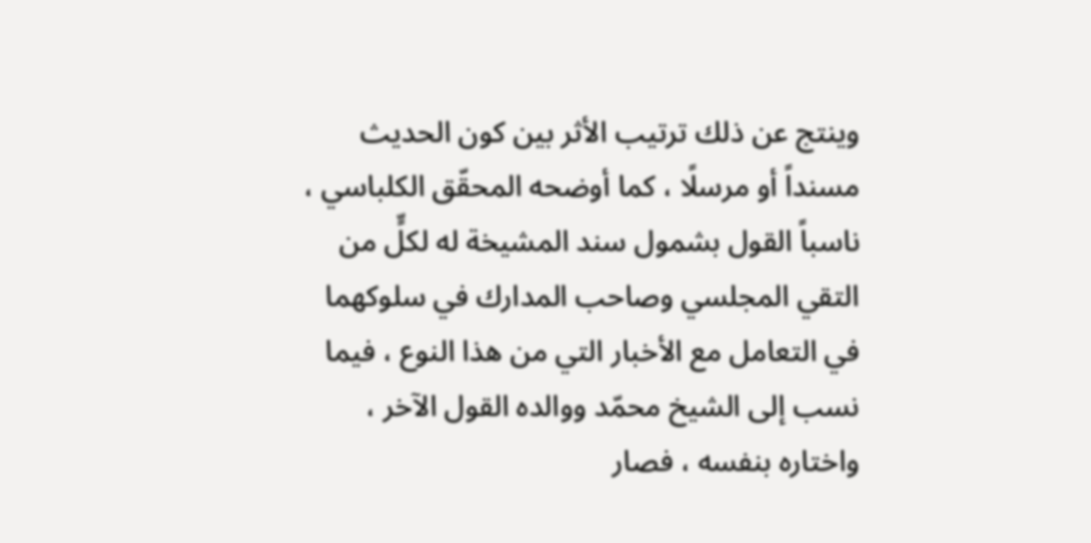وينتج عن ذلك ترتيب الأثر بين كون الحديث مسنداً أو مرسلًا ، كما أوضحه المحقّق الكلباسي ، ناسباً القول بشمول سند المشيخة له لكلٍّ من التقي المجلسي وصاحب المدارك في سلوكهما في التعامل مع الأخبار التي من هذا النوع ، فيما نسب إلى الشيخ محمّد ووالده القول الآخر ، واختاره بنفسه ، فصار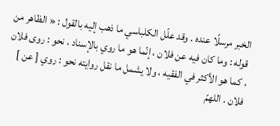الخبر مرسلًا عنده . وقد علّل الكلباسي ما ذهب إليه بالقول : « الظاهر من قوله : وما كان فيه عن فلان ، إنّما هو ما روي بالإسناد ، نحو : روى فلان ، كما هو الأكثر في الفقيه ، ولا يشمل ما نقل روايته نحو : روي [ عن ] فلان . اللهمّ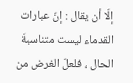إلّا أن يقال : إنّ عبارات القدماء ليست متناسبةَ الحال ، فلعلّ الغرض من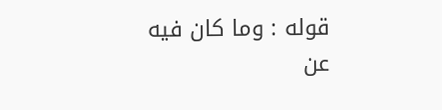قوله : وما كان فيه عن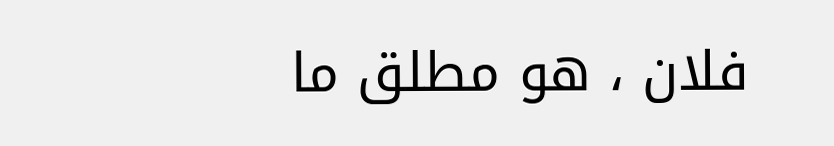فلان ، هو مطلق ما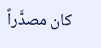كان مصدَّراً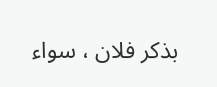بذكر فلان ، سواء